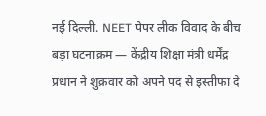नई दिल्ली. NEET पेपर लीक विवाद के बीच बड़ा घटनाक्रम — केंद्रीय शिक्षा मंत्री धर्मेंद्र प्रधान ने शुक्रवार को अपने पद से इस्तीफा दे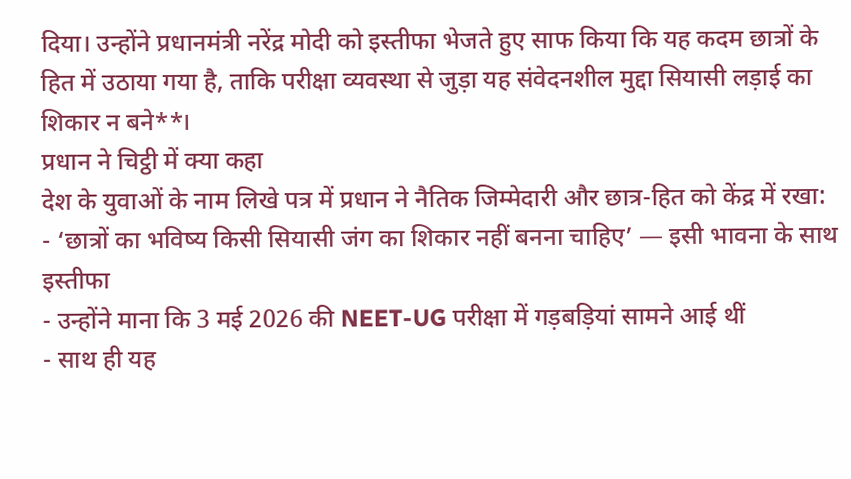दिया। उन्होंने प्रधानमंत्री नरेंद्र मोदी को इस्तीफा भेजते हुए साफ किया कि यह कदम छात्रों के हित में उठाया गया है, ताकि परीक्षा व्यवस्था से जुड़ा यह संवेदनशील मुद्दा सियासी लड़ाई का शिकार न बने**।
प्रधान ने चिट्ठी में क्या कहा
देश के युवाओं के नाम लिखे पत्र में प्रधान ने नैतिक जिम्मेदारी और छात्र-हित को केंद्र में रखा:
- ‘छात्रों का भविष्य किसी सियासी जंग का शिकार नहीं बनना चाहिए’ — इसी भावना के साथ इस्तीफा
- उन्होंने माना कि 3 मई 2026 की NEET-UG परीक्षा में गड़बड़ियां सामने आई थीं
- साथ ही यह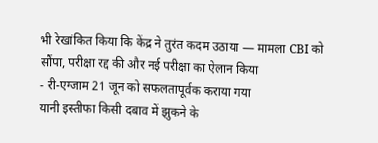भी रेखांकित किया कि केंद्र ने तुरंत कदम उठाया — मामला CBI को सौंपा, परीक्षा रद्द की और नई परीक्षा का ऐलान किया
- री-एग्जाम 21 जून को सफलतापूर्वक कराया गया
यानी इस्तीफा किसी दबाव में झुकने के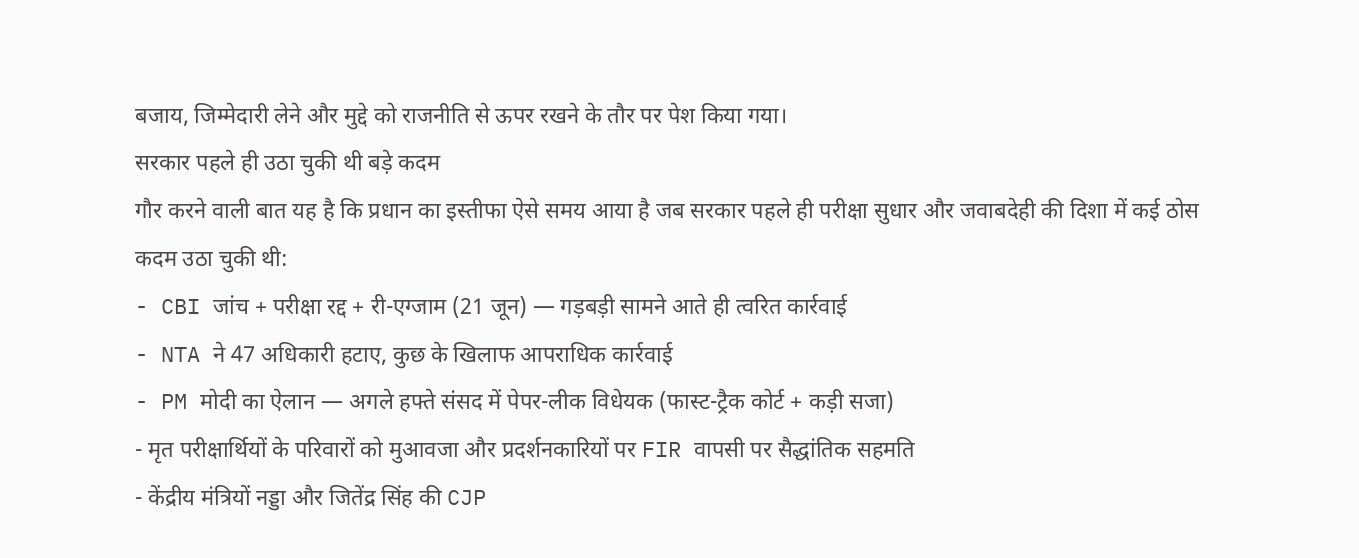बजाय, जिम्मेदारी लेने और मुद्दे को राजनीति से ऊपर रखने के तौर पर पेश किया गया।
सरकार पहले ही उठा चुकी थी बड़े कदम
गौर करने वाली बात यह है कि प्रधान का इस्तीफा ऐसे समय आया है जब सरकार पहले ही परीक्षा सुधार और जवाबदेही की दिशा में कई ठोस कदम उठा चुकी थी:
- CBI जांच + परीक्षा रद्द + री-एग्जाम (21 जून) — गड़बड़ी सामने आते ही त्वरित कार्रवाई
- NTA ने 47 अधिकारी हटाए, कुछ के खिलाफ आपराधिक कार्रवाई
- PM मोदी का ऐलान — अगले हफ्ते संसद में पेपर-लीक विधेयक (फास्ट-ट्रैक कोर्ट + कड़ी सजा)
- मृत परीक्षार्थियों के परिवारों को मुआवजा और प्रदर्शनकारियों पर FIR वापसी पर सैद्धांतिक सहमति
- केंद्रीय मंत्रियों नड्डा और जितेंद्र सिंह की CJP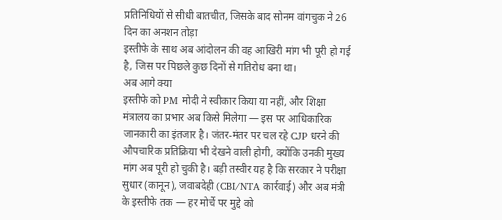प्रतिनिधियों से सीधी बातचीत, जिसके बाद सोनम वांगचुक ने 26 दिन का अनशन तोड़ा
इस्तीफे के साथ अब आंदोलन की वह आखिरी मांग भी पूरी हो गई है, जिस पर पिछले कुछ दिनों से गतिरोध बना था।
अब आगे क्या
इस्तीफे को PM मोदी ने स्वीकार किया या नहीं, और शिक्षा मंत्रालय का प्रभार अब किसे मिलेगा — इस पर आधिकारिक जानकारी का इंतजार है। जंतर-मंतर पर चल रहे CJP धरने की औपचारिक प्रतिक्रिया भी देखने वाली होगी, क्योंकि उनकी मुख्य मांग अब पूरी हो चुकी है। बड़ी तस्वीर यह है कि सरकार ने परीक्षा सुधार (कानून), जवाबदेही (CBI/NTA कार्रवाई) और अब मंत्री के इस्तीफे तक — हर मोर्चे पर मुद्दे को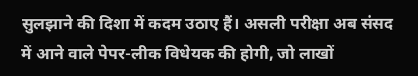सुलझाने की दिशा में कदम उठाए हैं। असली परीक्षा अब संसद में आने वाले पेपर-लीक विधेयक की होगी, जो लाखों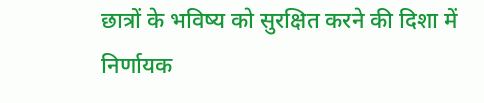छात्रों के भविष्य को सुरक्षित करने की दिशा में निर्णायक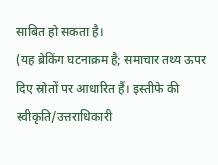साबित हो सकता है।
(यह ब्रेकिंग घटनाक्रम है; समाचार तथ्य ऊपर दिए स्रोतों पर आधारित हैं। इस्तीफे की स्वीकृति/उत्तराधिकारी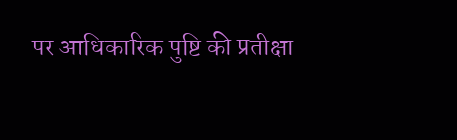पर आधिकारिक पुष्टि की प्रतीक्षा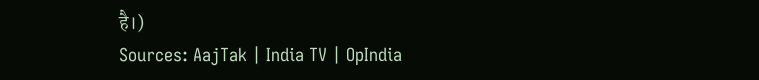है।)
Sources: AajTak | India TV | OpIndia